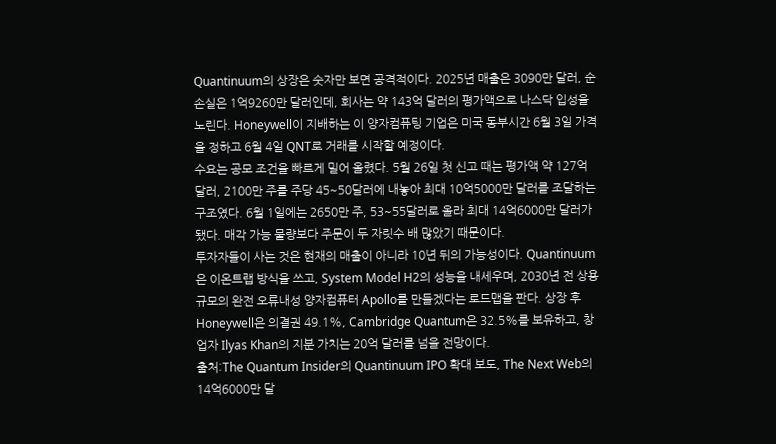Quantinuum의 상장은 숫자만 보면 공격적이다. 2025년 매출은 3090만 달러, 순손실은 1억9260만 달러인데, 회사는 약 143억 달러의 평가액으로 나스닥 입성을 노린다. Honeywell이 지배하는 이 양자컴퓨팅 기업은 미국 동부시간 6월 3일 가격을 정하고 6월 4일 QNT로 거래를 시작할 예정이다.
수요는 공모 조건을 빠르게 밀어 올렸다. 5월 26일 첫 신고 때는 평가액 약 127억 달러, 2100만 주를 주당 45~50달러에 내놓아 최대 10억5000만 달러를 조달하는 구조였다. 6월 1일에는 2650만 주, 53~55달러로 올라 최대 14억6000만 달러가 됐다. 매각 가능 물량보다 주문이 두 자릿수 배 많았기 때문이다.
투자자들이 사는 것은 현재의 매출이 아니라 10년 뒤의 가능성이다. Quantinuum은 이온트랩 방식을 쓰고, System Model H2의 성능을 내세우며, 2030년 전 상용 규모의 완전 오류내성 양자컴퓨터 Apollo를 만들겠다는 로드맵을 판다. 상장 후 Honeywell은 의결권 49.1%, Cambridge Quantum은 32.5%를 보유하고, 창업자 Ilyas Khan의 지분 가치는 20억 달러를 넘을 전망이다.
출처:The Quantum Insider의 Quantinuum IPO 확대 보도, The Next Web의 14억6000만 달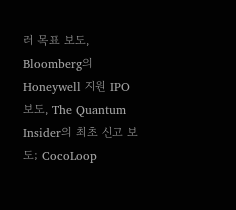러 목표 보도, Bloomberg의 Honeywell 지원 IPO 보도, The Quantum Insider의 최초 신고 보도; CocoLoop